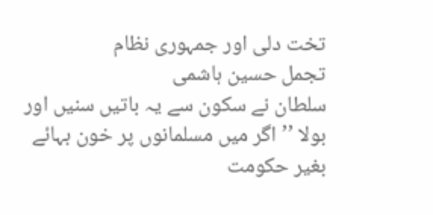تخت دلی اور جمہوری نظام
تجمل حسین ہاشمی
سلطان نے سکون سے یہ باتیں سنیں اور بولا ’’اگر میں مسلمانوں پر خون بہائے بغیر حکومت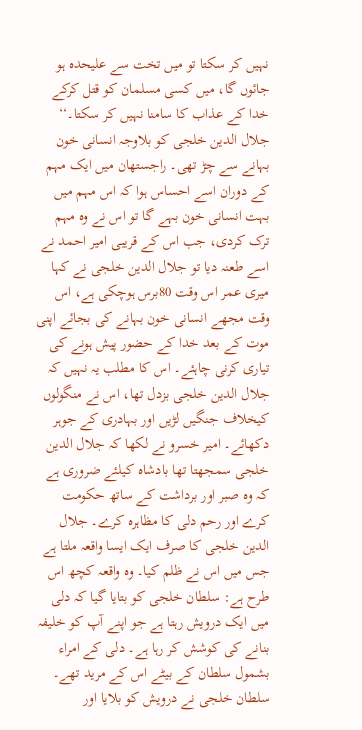نہیں کر سکتا تو میں تخت سے علیحدہ ہو جائوں گا، میں کسی مسلمان کو قتل کرکے خدا کے عذاب کا سامنا نہیں کر سکتا۔‘‘ جلال الدین خلجی کو بلاوجہ انسانی خون بہانے سے چڑ تھی۔ راجستھان میں ایک مہم کے دوران اسے احساس ہوا کہ اس مہم میں بہت انسانی خون بہے گا تو اس نے وہ مہم ترک کردی، جب اس کے قریبی امیر احمد نے اسے طعنہ دیا تو جلال الدین خلجی نے کہا میری عمر اس وقت 80برس ہوچکی ہے، اس وقت مجھے انسانی خون بہانے کی بجائے اپنی موت کے بعد خدا کے حضور پیش ہونے کی تیاری کرنی چاہئے۔ اس کا مطلب یہ نہیں کہ جلال الدین خلجی بزدل تھا، اس نے منگولوں کیخلاف جنگیں لڑیں اور بہادری کے جوہر دکھائے۔ امیر خسرو نے لکھا کہ جلال الدین خلجی سمجھتا تھا بادشاہ کیلئے ضروری ہے کہ وہ صبر اور برداشت کے ساتھ حکومت کرے اور رحم دلی کا مظاہرہ کرے۔ جلال الدین خلجی کا صرف ایک ایسا واقعہ ملتا ہے جس میں اس نے ظلم کیا۔ وہ واقعہ کچھ اس طرح ہے: سلطان خلجی کو بتایا گیا کہ دلی میں ایک درویش رہتا ہے جو اپنے آپ کو خلیفہ بنانے کی کوشش کر رہا ہے۔ دلی کے امراء بشمول سلطان کے بیٹے اس کے مرید تھے۔ سلطان خلجی نے درویش کو بلایا اور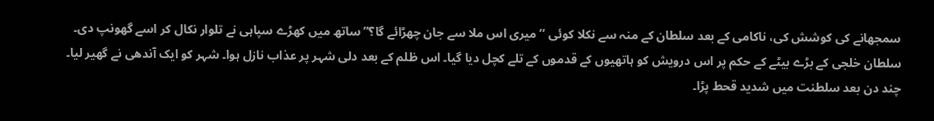سمجھانے کی کوشش کی، ناکامی کے بعد سلطان کے منہ سے نکلا کوئی ’’میری اس ملا سے جان چھڑائے گا؟”ساتھ میں کھڑے سپاہی نے تلوار نکال کر اسے گھونپ دی۔ سلطان خلجی کے بڑے بیٹے کے حکم پر اس درویش کو ہاتھیوں کے قدموں کے تلے کچل دیا گیا۔ اس ظلم کے بعد دلی شہر پر عذاب نازل ہوا۔ شہر کو ایک آندھی نے گھیر لیا۔ چند دن بعد سلطنت میں شدید قحط پڑا۔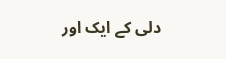دلی کے ایک اور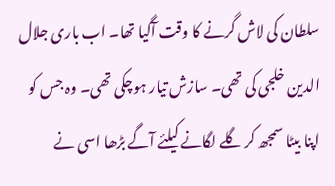سلطان کی لاش گرنے کا وقت آگیا تھا۔ اب باری جلال الدین خلجی کی تھی۔ سازش تیار ہوچکی تھی۔ وہ جس کو اپنا بیٹا سمجھ کر گلے لگانے کیلئے آگے بڑھا اسی نے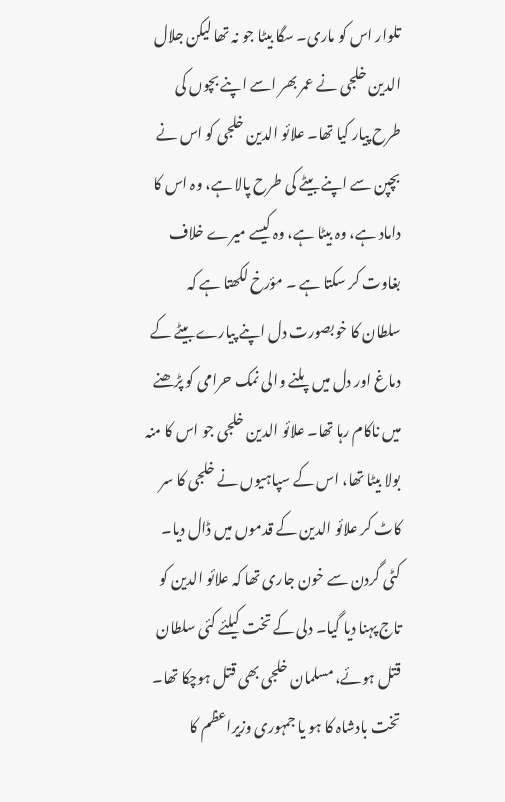تلوار اس کو ماری۔ سگا بیٹا جو نہ تھا لیکن جلال الدین خلجی نے عمر بھر اسے اپنے بچوں کی طرح پیار کیا تھا۔ علائو الدین خلجی کو اس نے بچپن سے اپنے بیٹے کی طرح پالا ہے، وہ اس کا داماد ہے، وہ بیٹا ہے، وہ کیسے میرے خلاف بغاوت کر سکتا ہے ۔ مؤرخ لکھتا ہے کہ سلطان کا خوبصورت دل اپنے پیارے بیٹے کے دماغ اور دل میں پلنے والی نمک حرامی کو پڑھنے میں ناکام رہا تھا۔ علائو الدین خلجی جو اس کا منہ بولا بیٹا تھا، اس کے سپاہیوں نے خلجی کا سر کاٹ کر علائو الدین کے قدموں میں ڈال دیا۔ کٹی گردن سے خون جاری تھا کہ علائو الدین کو تاج پہنا دیا گیا۔ دلی کے تخت کیلئے کئی سلطان قتل ہوئے، مسلمان خلجی بھی قتل ہوچکا تھا۔ تخت بادشاہ کا ہو یا جمہوری وزیراعظم کا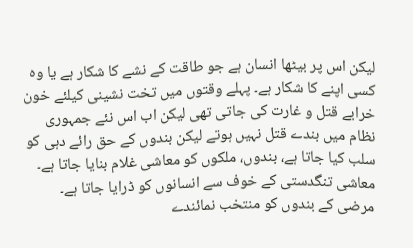لیکن اس پر بیٹھا انسان ہے جو طاقت کے نشے کا شکار ہے یا وہ کسی اپنے کا شکار ہے۔ پہلے وقتوں میں تخت نشینی کیلئے خون خرابے قتل و غارت کی جاتی تھی لیکن اب اس نئے جمہوری نظام میں بندے قتل نہیں ہوتے لیکن بندوں کے حق رائے دہی کو سلب کیا جاتا ہے، بندوں، ملکوں کو معاشی غلام بنایا جاتا ہے۔ معاشی تنگدستی کے خوف سے انسانوں کو ڈرایا جاتا ہے۔ مرضی کے بندوں کو منتخب نمائندے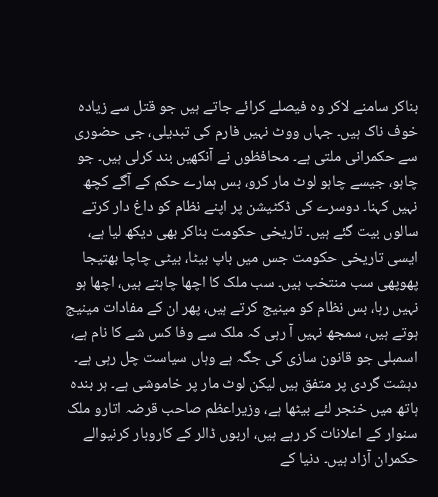بناکر سامنے لاکر وہ فیصلے کرائے جاتے ہیں جو قتل سے زیادہ خوف ناک ہیں۔ جہاں ووٹ نہیں فارم کی تبدیلی، جی حضوری سے حکمرانی ملتی ہے۔ محافظوں نے آنکھیں بند کرلی ہیں۔ جو چاہو، جیسے چاہو لوٹ مار کرو، بس ہمارے حکم کے آگے کچھ نہیں کہنا۔ دوسرے کی ڈکٹیشن پر اپنے نظام کو داغ دار کرتے سالوں بیت گئے ہیں۔ تاریخی حکومت بناکر بھی دیکھ لیا ہے، ایسی تاریخی حکومت جس میں باپ بیٹا، بیٹی چاچا بھتیجا پھوپھی سب منتخب ہیں۔ سب ملک کا اچھا چاہتے ہیں، اچھا ہو نہیں رہا، بس نظام کو مینیج کرتے ہیں، پھر ان کے مفادات مینیج ہوتے ہیں، سمجھ نہیں آ رہی کہ ملک سے وفا کس شے کا نام ہے، اسمبلی جو قانون سازی کی جگہ ہے وہاں سیاست چل رہی ہے۔ دہشت گردی پر متفق ہیں لیکن لوٹ مار پر خاموشی ہے۔ ہر بندہ ہاتھ میں خنجر لئے بیٹھا ہے، وزیراعظم صاحب قرضہ اتارو ملک سنوار کے اعلانات کر رہے ہیں، اربوں ڈالر کے کاروبار کرنیوالے حکمران آزاد ہیں۔ دنیا کے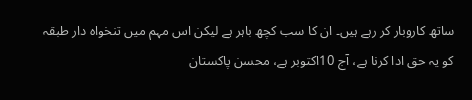ساتھ کاروبار کر رہے ہیں۔ ان کا سب کچھ باہر ہے لیکن اس مہم میں تنخواہ دار طبقہ کو یہ حق ادا کرنا ہے، آج 10اکتوبر ہے، محسن پاکستان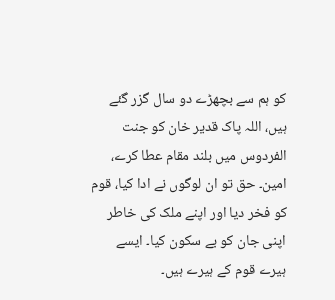کو ہم سے بچھڑے دو سال گزر گئے ہیں، اللہ پاک قدیر خان کو جنت الفردوس میں بلند مقام عطا کرے، امین۔ حق تو ان لوگوں نے ادا کیا، قوم کو فخر دیا اور اپنے ملک کی خاطر اپنی جان کو بے سکون کیا۔ ایسے ہیرے قوم کے ہیرے ہیں۔